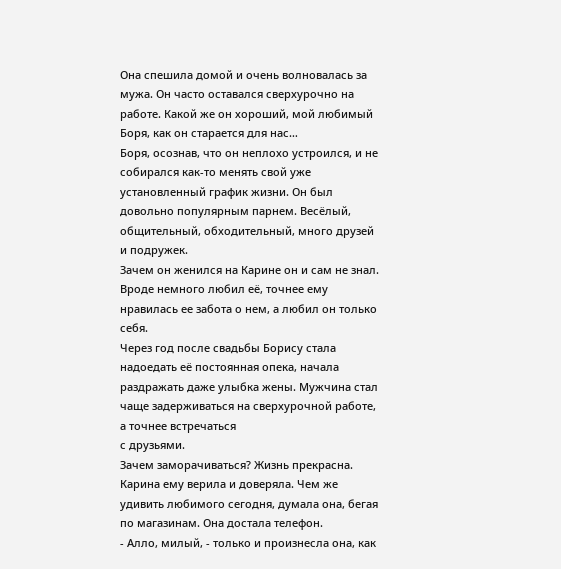Она спешила домой и очень волновалась за мужа. Он часто оставался сверхурочно на работе. Какой же он хороший, мой любимый Боря, как он старается для нас…
Боря, осознав, что он неплохо устроился, и не собирался как-то менять свой уже установленный график жизни. Он был довольно популярным парнем. Весёлый, общительный, обходительный, много друзей и подружек.
Зачем он женился на Карине он и сам не знал. Вроде немного любил её, точнее ему нравилась ее забота о нем, а любил он только себя.
Через год после свадьбы Борису стала надоедать её постоянная опека, начала раздражать даже улыбка жены. Мужчина стал чаще задерживаться на сверхурочной работе, а точнее встречаться
с друзьями.
Зачем заморачиваться? Жизнь прекрасна. Карина ему верила и доверяла. Чем же удивить любимого сегодня, думала она, бегая
по магазинам. Она достала телефон.
- Алло, милый, - только и произнесла она, как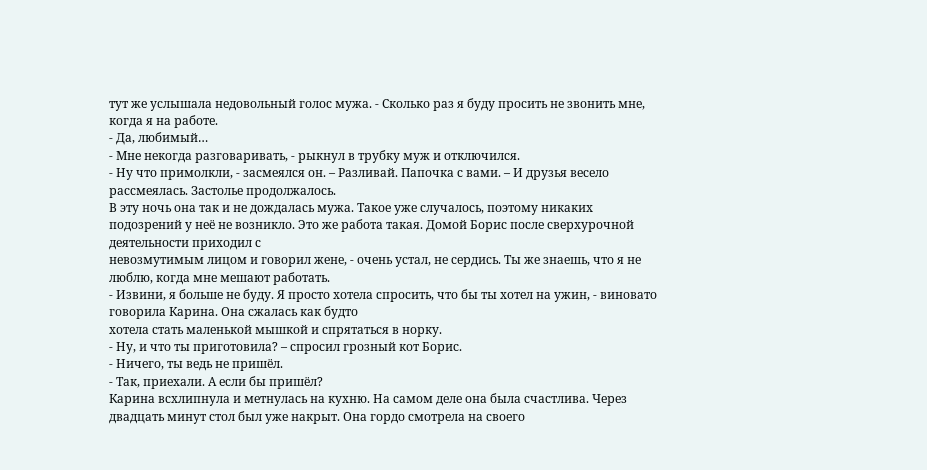тут же услышала недовольный голос мужа. - Сколько раз я буду просить не звонить мне, когда я на работе.
- Да, любимый…
- Мне некогда разговаривать, - рыкнул в трубку муж и отключился.
- Ну что примолкли, - засмеялся он. – Разливай. Папочка с вами. – И друзья весело рассмеялась. Застолье продолжалось.
В эту ночь она так и не дождалась мужа. Такое уже случалось, поэтому никаких подозрений у неё не возникло. Это же работа такая. Домой Борис после сверхурочной деятельности приходил с
невозмутимым лицом и говорил жене, - очень устал, не сердись. Ты же знаешь, что я не люблю, когда мне мешают работать.
- Извини, я больше не буду. Я просто хотела спросить, что бы ты хотел на ужин, - виновато говорила Карина. Она сжалась как будто
хотела стать маленькой мышкой и спрятаться в норку.
- Ну, и что ты приготовила? – спросил грозный кот Борис.
- Ничего, ты ведь не пришёл.
- Так, приехали. А если бы пришёл?
Карина всхлипнула и метнулась на кухню. На самом деле она была счастлива. Через двадцать минут стол был уже накрыт. Она гордо смотрела на своего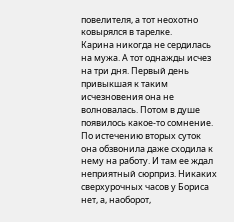повелителя, а тот неохотно ковырялся в тарелке.
Карина никогда не сердилась на мужа. А тот однажды исчез на три дня. Первый день привыкшая к таким исчезновения она не волновалась. Потом в душе появилось какое-то сомнение. По истечению вторых суток она обзвонила даже сходила к нему на работу. И там ее ждал неприятный сюрприз. Никаких сверхурочных часов у Бориса нет, а, наоборот,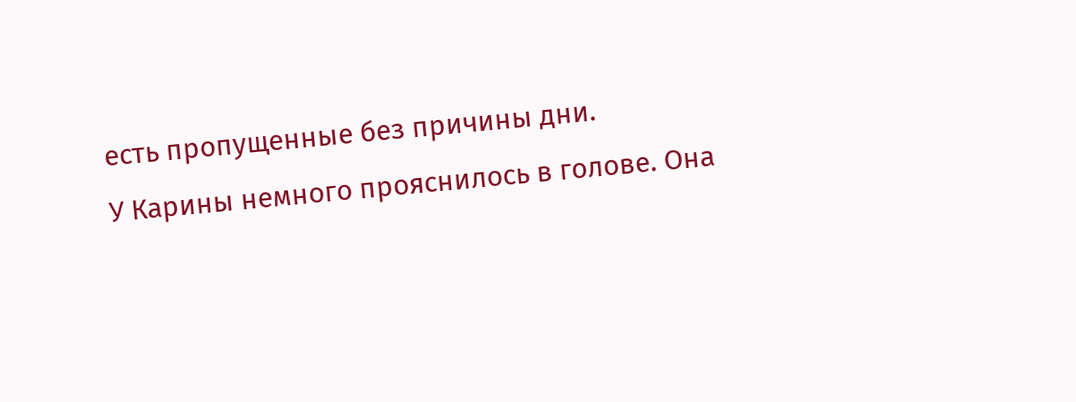есть пропущенные без причины дни.
У Карины немного прояснилось в голове. Она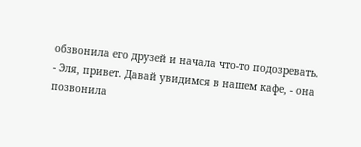обзвонила его друзей и начала что-то подозревать.
- Эля, привет. Давай увидимся в нашем кафе, - она позвонила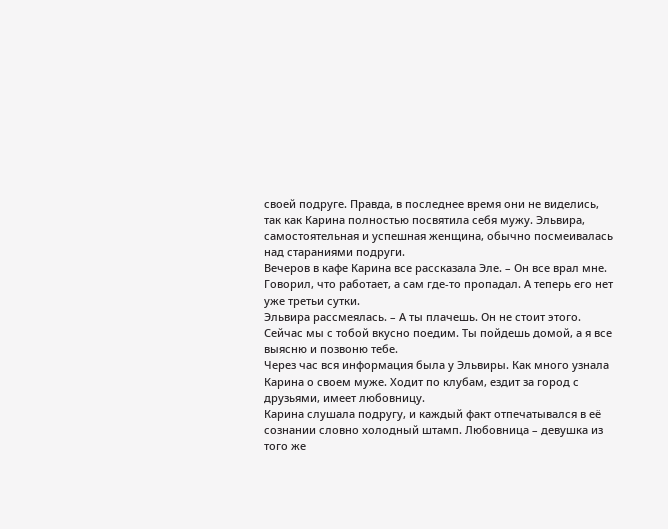своей подруге. Правда, в последнее время они не виделись, так как Карина полностью посвятила себя мужу. Эльвира, самостоятельная и успешная женщина, обычно посмеивалась над стараниями подруги.
Вечеров в кафе Карина все рассказала Эле. – Он все врал мне. Говорил, что работает, а сам где-то пропадал. А теперь его нет уже третьи сутки.
Эльвира рассмеялась. – А ты плачешь. Он не стоит этого. Сейчас мы с тобой вкусно поедим. Ты пойдешь домой, а я все выясню и позвоню тебе.
Через час вся информация была у Эльвиры. Как много узнала Карина о своем муже. Ходит по клубам, ездит за город с друзьями, имеет любовницу.
Карина слушала подругу, и каждый факт отпечатывался в её сознании словно холодный штамп. Любовница – девушка из того же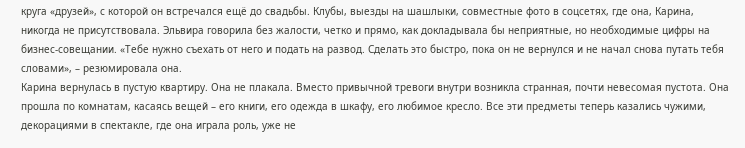круга «друзей», с которой он встречался ещё до свадьбы. Клубы, выезды на шашлыки, совместные фото в соцсетях, где она, Карина, никогда не присутствовала. Эльвира говорила без жалости, четко и прямо, как докладывала бы неприятные, но необходимые цифры на бизнес-совещании. «Тебе нужно съехать от него и подать на развод. Сделать это быстро, пока он не вернулся и не начал снова путать тебя словами», – резюмировала она.
Карина вернулась в пустую квартиру. Она не плакала. Вместо привычной тревоги внутри возникла странная, почти невесомая пустота. Она прошла по комнатам, касаясь вещей – его книги, его одежда в шкафу, его любимое кресло. Все эти предметы теперь казались чужими, декорациями в спектакле, где она играла роль, уже не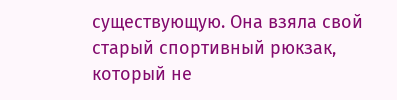существующую. Она взяла свой старый спортивный рюкзак, который не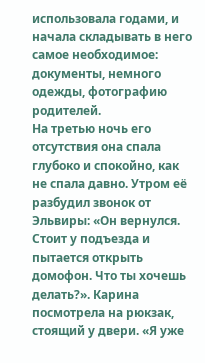использовала годами, и начала складывать в него самое необходимое: документы, немного одежды, фотографию родителей.
На третью ночь его отсутствия она спала глубоко и спокойно, как не спала давно. Утром её разбудил звонок от Эльвиры: «Он вернулся. Стоит у подъезда и пытается открыть домофон. Что ты хочешь делать?». Карина посмотрела на рюкзак, стоящий у двери. «Я уже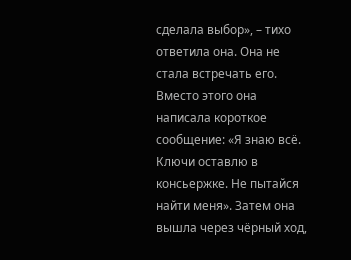сделала выбор», – тихо ответила она. Она не стала встречать его. Вместо этого она написала короткое сообщение: «Я знаю всё. Ключи оставлю в консьержке. Не пытайся найти меня». Затем она вышла через чёрный ход,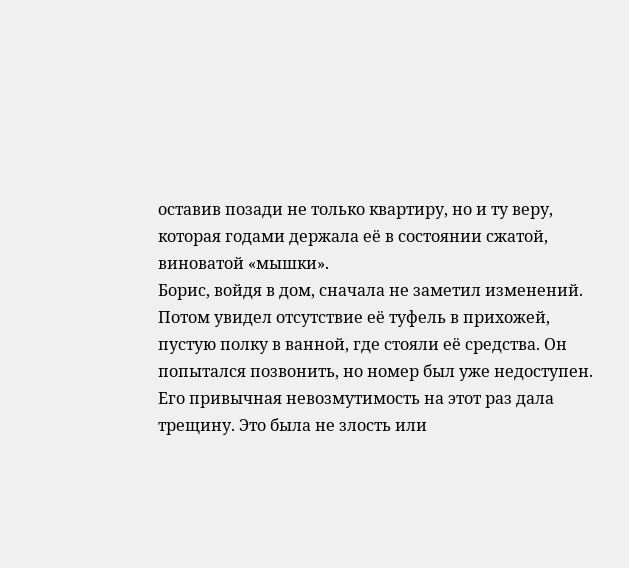оставив позади не только квартиру, но и ту веру, которая годами держала её в состоянии сжатой, виноватой «мышки».
Борис, войдя в дом, сначала не заметил изменений. Потом увидел отсутствие её туфель в прихожей, пустую полку в ванной, где стояли её средства. Он попытался позвонить, но номер был уже недоступен. Его привычная невозмутимость на этот раз дала трещину. Это была не злость или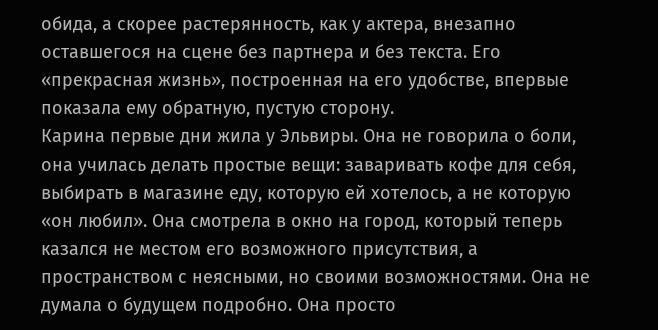обида, а скорее растерянность, как у актера, внезапно оставшегося на сцене без партнера и без текста. Его «прекрасная жизнь», построенная на его удобстве, впервые показала ему обратную, пустую сторону.
Карина первые дни жила у Эльвиры. Она не говорила о боли, она училась делать простые вещи: заваривать кофе для себя, выбирать в магазине еду, которую ей хотелось, а не которую «он любил». Она смотрела в окно на город, который теперь казался не местом его возможного присутствия, а пространством с неясными, но своими возможностями. Она не думала о будущем подробно. Она просто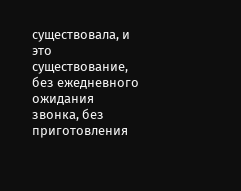существовала, и это существование, без ежедневного ожидания звонка, без приготовления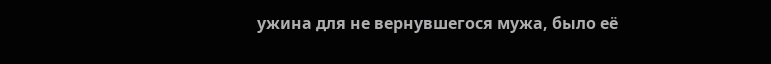ужина для не вернувшегося мужа, было её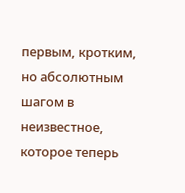первым, кротким, но абсолютным шагом в неизвестное, которое теперь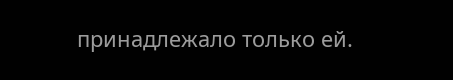принадлежало только ей.